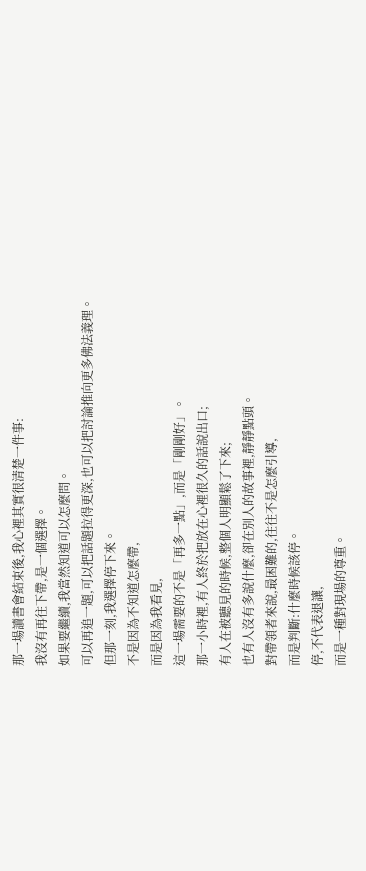那一場讀書會結束後,我心裡其實很清楚一件事:
我沒有再往下帶,是一個選擇。
如果要繼續,我當然知道可以怎麼問。
可以再追一題,可以把話題拉得更深,也可以把討論推向更多佛法義理。
但那一刻,我選擇停下來。
不是因為不知道怎麼帶,
而是因為我看見,
這一場需要的不是「再多一點」,而是「剛剛好」。
那一小時裡,有人終於把放在心裡很久的話說出口;
有人在被聽見的時候,整個人明顯鬆了下來;
也有人沒有多說什麼,卻在別人的故事裡,靜靜點頭。
對帶領者來說,最困難的,往往不是怎麼引導,
而是判斷:什麼時候該停。
停,不代表退讓,
而是一種對現場的尊重。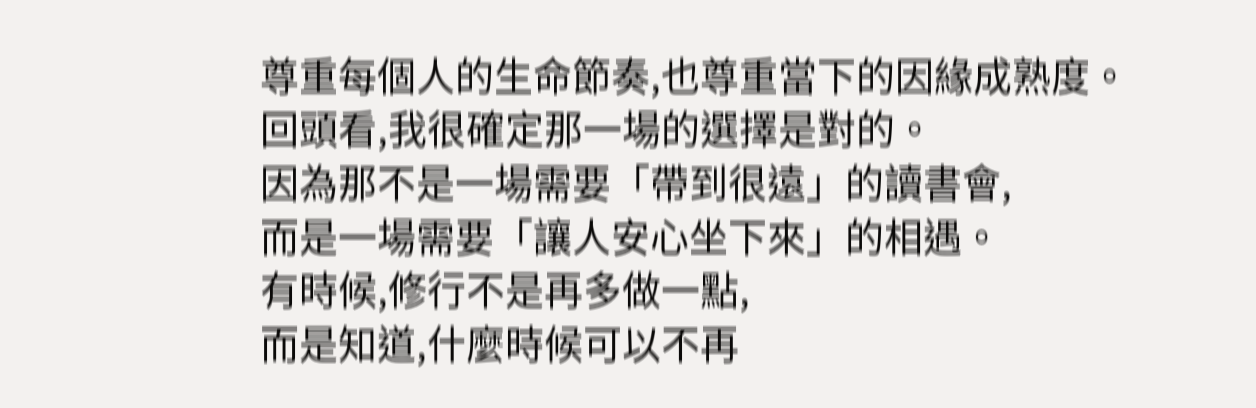尊重每個人的生命節奏,也尊重當下的因緣成熟度。
回頭看,我很確定那一場的選擇是對的。
因為那不是一場需要「帶到很遠」的讀書會,
而是一場需要「讓人安心坐下來」的相遇。
有時候,修行不是再多做一點,
而是知道,什麼時候可以不再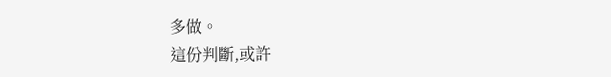多做。
這份判斷,或許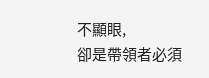不顯眼,
卻是帶領者必須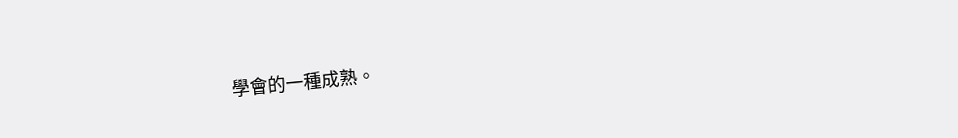學會的一種成熟。